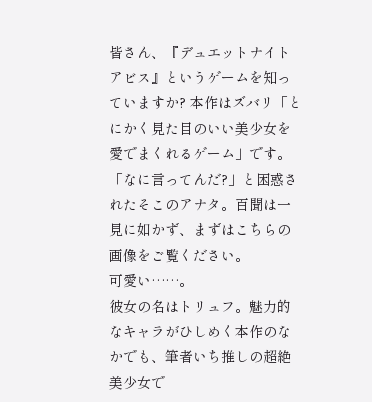皆さん、『デュエットナイトアビス』というゲームを知っていますか? 本作はズバリ「とにかく見た目のいい美少女を愛でまくれるゲーム」です。
「なに言ってんだ?」と困惑されたそこのアナタ。百聞は一見に如かず、まずはこちらの画像をご覧ください。
可愛い……。
彼女の名はトリュフ。魅力的なキャラがひしめく本作のなかでも、筆者いち推しの超絶美少女で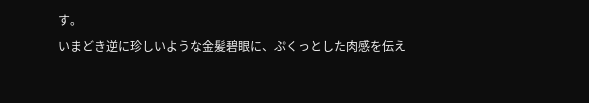す。
いまどき逆に珍しいような金髪碧眼に、ぷくっとした肉感を伝え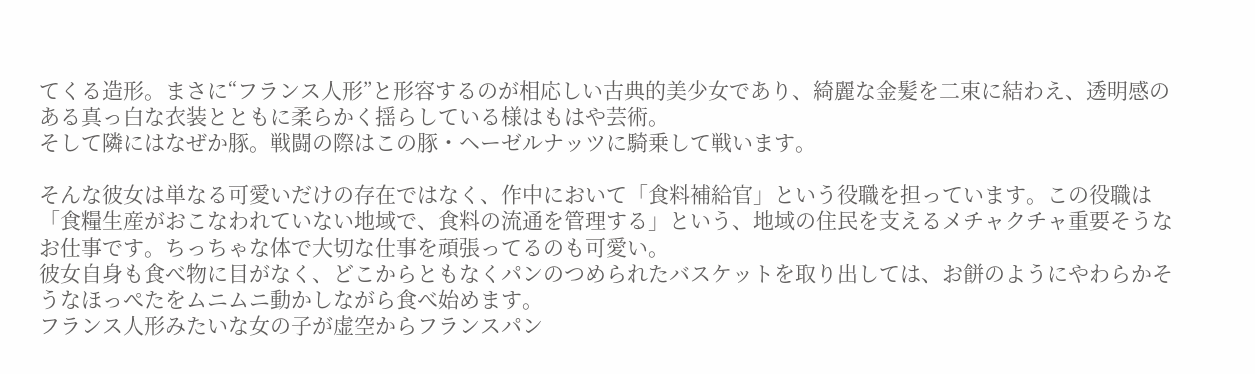てくる造形。まさに“フランス人形”と形容するのが相応しい古典的美少女であり、綺麗な金髪を二束に結わえ、透明感のある真っ白な衣装とともに柔らかく揺らしている様はもはや芸術。
そして隣にはなぜか豚。戦闘の際はこの豚・ヘーゼルナッツに騎乗して戦います。

そんな彼女は単なる可愛いだけの存在ではなく、作中において「食料補給官」という役職を担っています。この役職は「食糧生産がおこなわれていない地域で、食料の流通を管理する」という、地域の住民を支えるメチャクチャ重要そうなお仕事です。ちっちゃな体で大切な仕事を頑張ってるのも可愛い。
彼女自身も食べ物に目がなく、どこからともなくパンのつめられたバスケットを取り出しては、お餅のようにやわらかそうなほっぺたをムニムニ動かしながら食べ始めます。
フランス人形みたいな女の子が虚空からフランスパン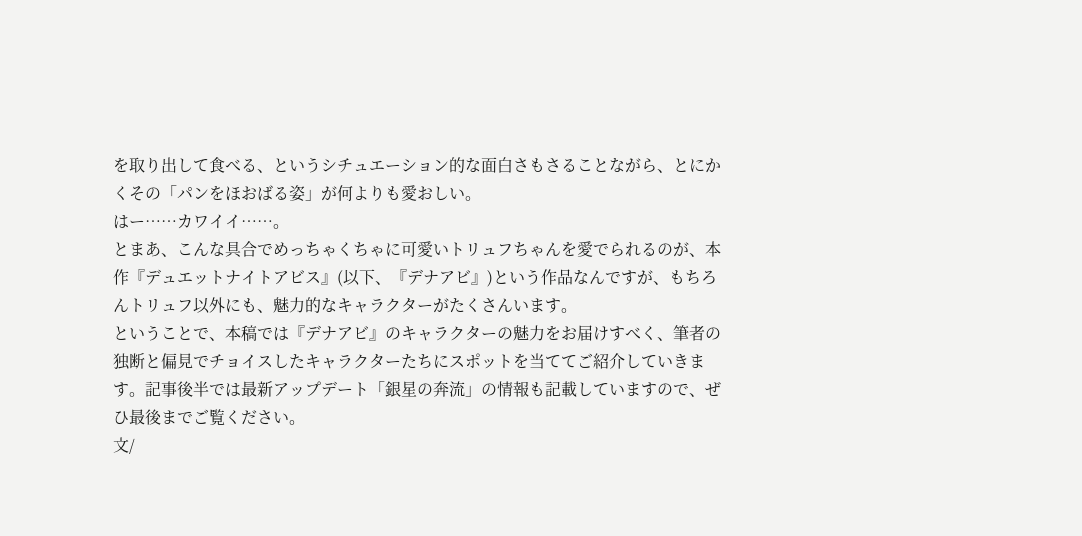を取り出して食べる、というシチュエーション的な面白さもさることながら、とにかくその「パンをほおばる姿」が何よりも愛おしい。
はー……カワイイ……。
とまあ、こんな具合でめっちゃくちゃに可愛いトリュフちゃんを愛でられるのが、本作『デュエットナイトアビス』(以下、『デナアビ』)という作品なんですが、もちろんトリュフ以外にも、魅力的なキャラクターがたくさんいます。
ということで、本稿では『デナアビ』のキャラクターの魅力をお届けすべく、筆者の独断と偏見でチョイスしたキャラクターたちにスポットを当ててご紹介していきます。記事後半では最新アップデート「銀星の奔流」の情報も記載していますので、ぜひ最後までご覧ください。
文/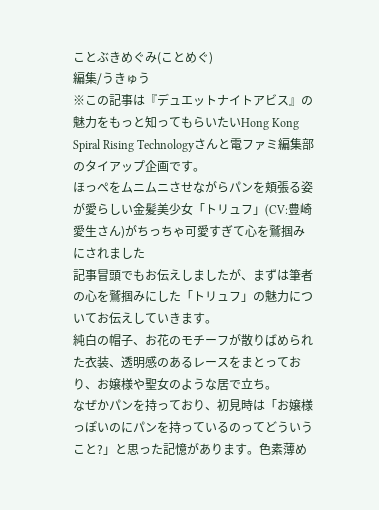ことぶきめぐみ(ことめぐ)
編集/うきゅう
※この記事は『デュエットナイトアビス』の魅力をもっと知ってもらいたいHong Kong Spiral Rising Technologyさんと電ファミ編集部のタイアップ企画です。
ほっぺをムニムニさせながらパンを頬張る姿が愛らしい金髪美少女「トリュフ」(CV:豊崎愛生さん)がちっちゃ可愛すぎて心を鷲掴みにされました
記事冒頭でもお伝えしましたが、まずは筆者の心を鷲掴みにした「トリュフ」の魅力についてお伝えしていきます。
純白の帽子、お花のモチーフが散りばめられた衣装、透明感のあるレースをまとっており、お嬢様や聖女のような居で立ち。
なぜかパンを持っており、初見時は「お嬢様っぽいのにパンを持っているのってどういうこと?」と思った記憶があります。色素薄め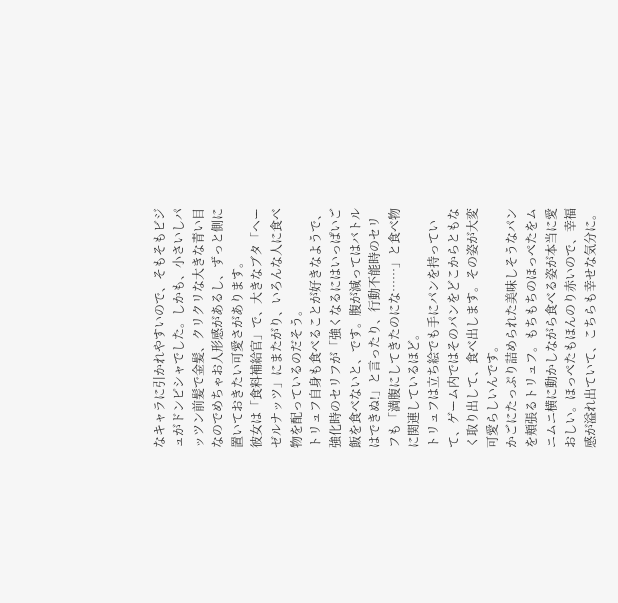なキャラに引かれやすいので、そもそもビジュがドンピシャでした。しかも、小さいしパッツン前髪で金髪、クリクリな大きな青い目なのでめちゃお人形感があるし、ずっと側に置いておきたい可愛さがあります。
彼女は「食料補給官」で、大きなブタ「ヘーゼルナッツ」にまたがり、いろんな人に食べ物を配っているのだそう。
トリュフ自身も食べることが好きなようで、強化時のセリフが「強くなるにはいっぱいご飯を食べないと、です。腹が減ってはバトルはできぬ!」と言ったり、行動不能時のセリフも「満腹にしてきたのにな……」と食べ物に関連しているほど。
トリュフは立ち絵でも手にパンを持っていて、ゲーム内ではそのパンをどこからともなく取り出して、食べ出します。その姿が大変可愛らしいんです。
かごにたっぷり詰められた美味しそうなパンを頬張るトリュフ。もちもちのほっぺたをムニムニ横に動かしながら食べる姿が本当に愛おしい。ほっぺたもほんのり赤いので、幸福感が溢れ出ていて、こちらも幸せな気分に。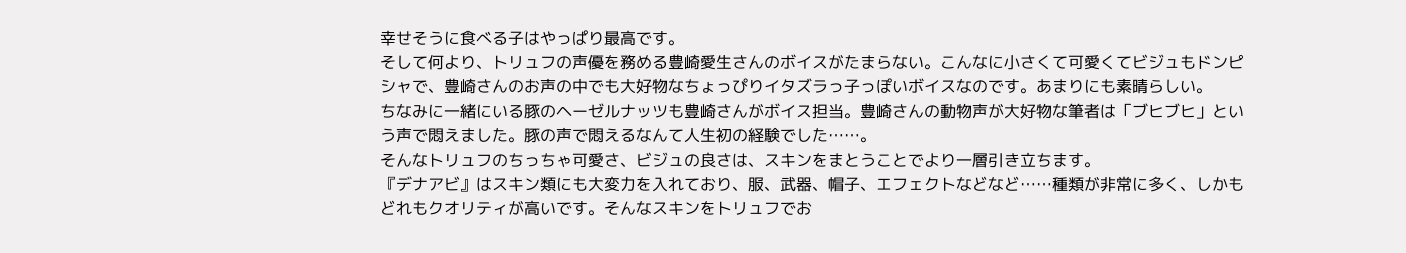幸せそうに食べる子はやっぱり最高です。
そして何より、トリュフの声優を務める豊崎愛生さんのボイスがたまらない。こんなに小さくて可愛くてビジュもドンピシャで、豊崎さんのお声の中でも大好物なちょっぴりイタズラっ子っぽいボイスなのです。あまりにも素晴らしい。
ちなみに一緒にいる豚のヘーゼルナッツも豊崎さんがボイス担当。豊崎さんの動物声が大好物な筆者は「ブヒブヒ」という声で悶えました。豚の声で悶えるなんて人生初の経験でした……。
そんなトリュフのちっちゃ可愛さ、ビジュの良さは、スキンをまとうことでより一層引き立ちます。
『デナアビ』はスキン類にも大変力を入れており、服、武器、帽子、エフェクトなどなど……種類が非常に多く、しかもどれもクオリティが高いです。そんなスキンをトリュフでお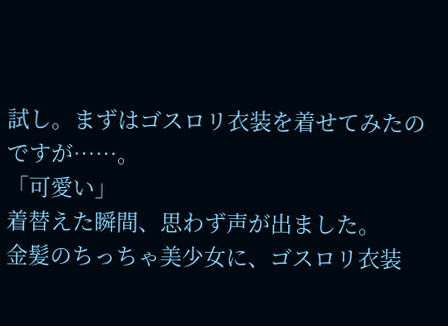試し。まずはゴスロリ衣装を着せてみたのですが……。
「可愛い」
着替えた瞬間、思わず声が出ました。
金髪のちっちゃ美少女に、ゴスロリ衣装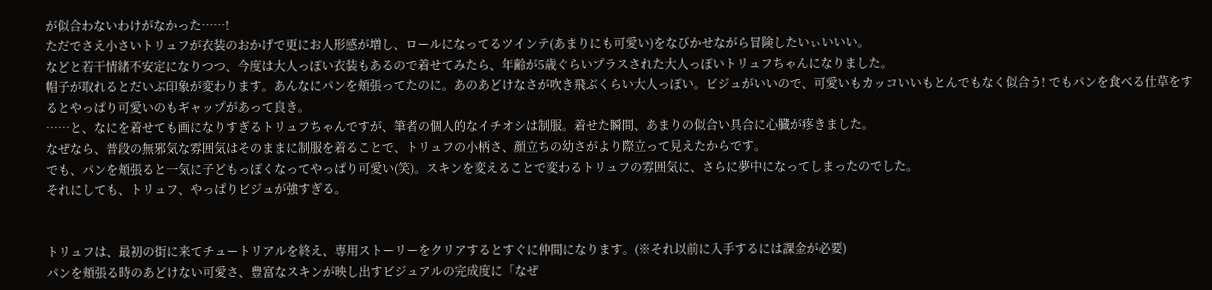が似合わないわけがなかった……!
ただでさえ小さいトリュフが衣装のおかげで更にお人形感が増し、ロールになってるツインテ(あまりにも可愛い)をなびかせながら冒険したいぃいいい。
などと若干情緒不安定になりつつ、今度は大人っぽい衣装もあるので着せてみたら、年齢が5歳ぐらいプラスされた大人っぽいトリュフちゃんになりました。
帽子が取れるとだいぶ印象が変わります。あんなにパンを頬張ってたのに。あのあどけなさが吹き飛ぶくらい大人っぽい。ビジュがいいので、可愛いもカッコいいもとんでもなく似合う! でもパンを食べる仕草をするとやっぱり可愛いのもギャップがあって良き。
……と、なにを着せても画になりすぎるトリュフちゃんですが、筆者の個人的なイチオシは制服。着せた瞬間、あまりの似合い具合に心臓が疼きました。
なぜなら、普段の無邪気な雰囲気はそのままに制服を着ることで、トリュフの小柄さ、顔立ちの幼さがより際立って見えたからです。
でも、パンを頬張ると一気に子どもっぽくなってやっぱり可愛い(笑)。スキンを変えることで変わるトリュフの雰囲気に、さらに夢中になってしまったのでした。
それにしても、トリュフ、やっぱりビジュが強すぎる。


トリュフは、最初の街に来てチュートリアルを終え、専用ストーリーをクリアするとすぐに仲間になります。(※それ以前に入手するには課金が必要)
パンを頬張る時のあどけない可愛さ、豊富なスキンが映し出すビジュアルの完成度に「なぜ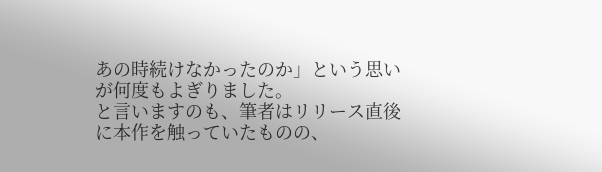あの時続けなかったのか」という思いが何度もよぎりました。
と言いますのも、筆者はリリース直後に本作を触っていたものの、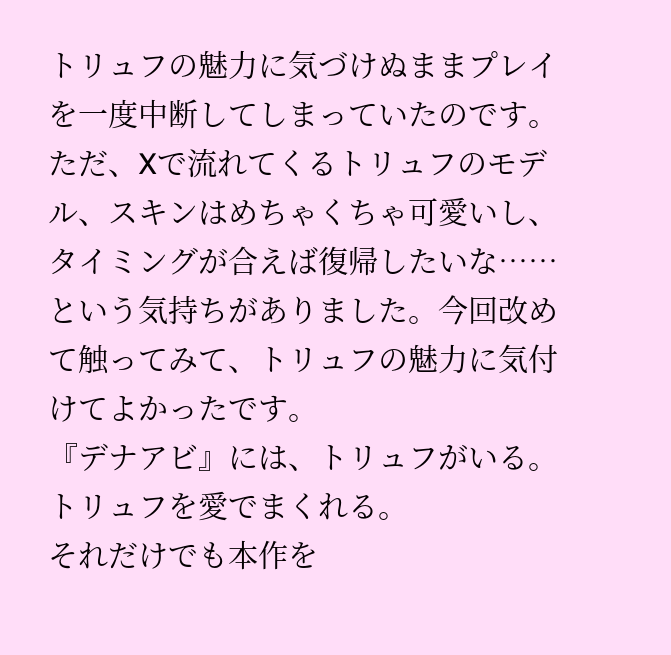トリュフの魅力に気づけぬままプレイを一度中断してしまっていたのです。ただ、Xで流れてくるトリュフのモデル、スキンはめちゃくちゃ可愛いし、タイミングが合えば復帰したいな……という気持ちがありました。今回改めて触ってみて、トリュフの魅力に気付けてよかったです。
『デナアビ』には、トリュフがいる。トリュフを愛でまくれる。
それだけでも本作を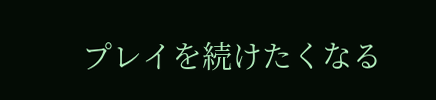プレイを続けたくなる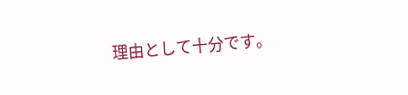理由として十分です。